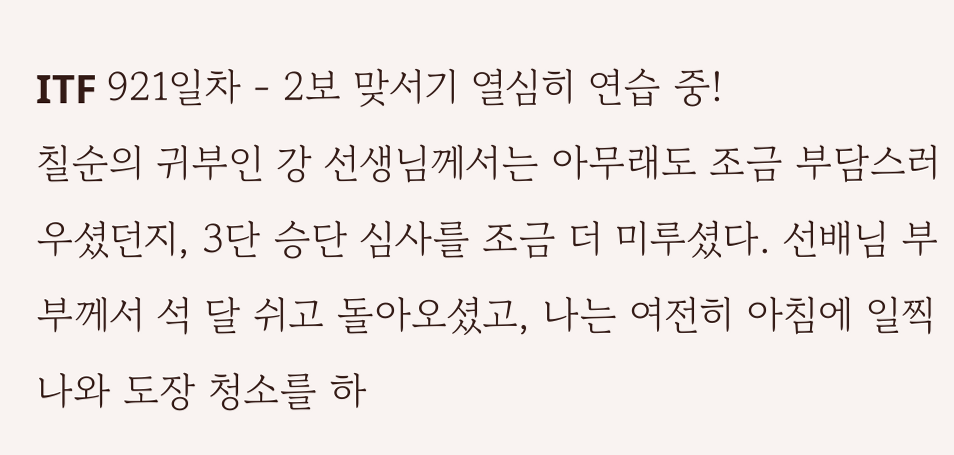ITF 921일차 - 2보 맞서기 열심히 연습 중!
칠순의 귀부인 강 선생님께서는 아무래도 조금 부담스러우셨던지, 3단 승단 심사를 조금 더 미루셨다. 선배님 부부께서 석 달 쉬고 돌아오셨고, 나는 여전히 아침에 일찍 나와 도장 청소를 하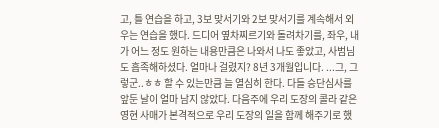고, 틀 연습을 하고, 3보 맞서기와 2보 맞서기를 계속해서 외우는 연습을 했다. 드디어 옆차찌르기와 돌려차기를, 좌우, 내가 어느 정도 원하는 내용만큼은 나와서 나도 좋았고, 사범님도 흡족해하셨다. 얼마나 걸렸지? 8년 3개월입니다. ...그, 그렇군..ㅎㅎ 할 수 있는만큼 늘 열심히 한다. 다들 승단심사를 앞둔 날이 얼마 남지 않았다. 다음주에 우리 도장의 콜라 같은 영현 사매가 본격적으로 우리 도장의 일을 함께 해주기로 했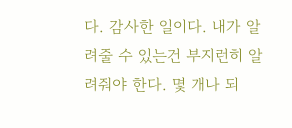다. 감사한 일이다. 내가 알려줄 수 있는건 부지런히 알려줘야 한다. 몇 개나 되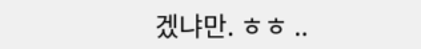겠냐만. ㅎㅎ ..